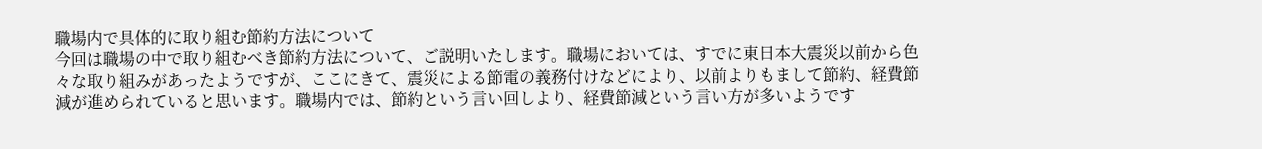職場内で具体的に取り組む節約方法について
今回は職場の中で取り組むべき節約方法について、ご説明いたします。職場においては、すでに東日本大震災以前から色々な取り組みがあったようですが、ここにきて、震災による節電の義務付けなどにより、以前よりもまして節約、経費節減が進められていると思います。職場内では、節約という言い回しより、経費節減という言い方が多いようです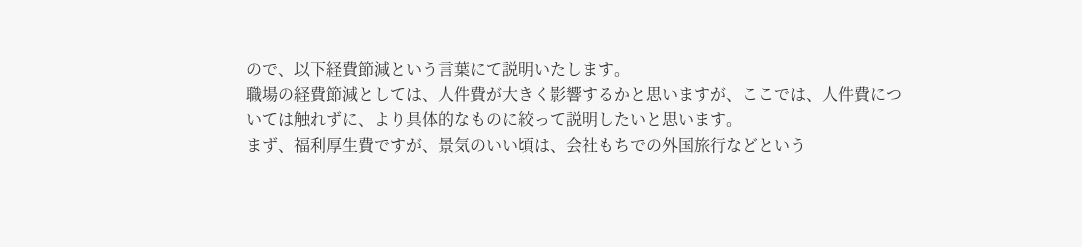ので、以下経費節減という言葉にて説明いたします。
職場の経費節減としては、人件費が大きく影響するかと思いますが、ここでは、人件費については触れずに、より具体的なものに絞って説明したいと思います。
まず、福利厚生費ですが、景気のいい頃は、会社もちでの外国旅行などという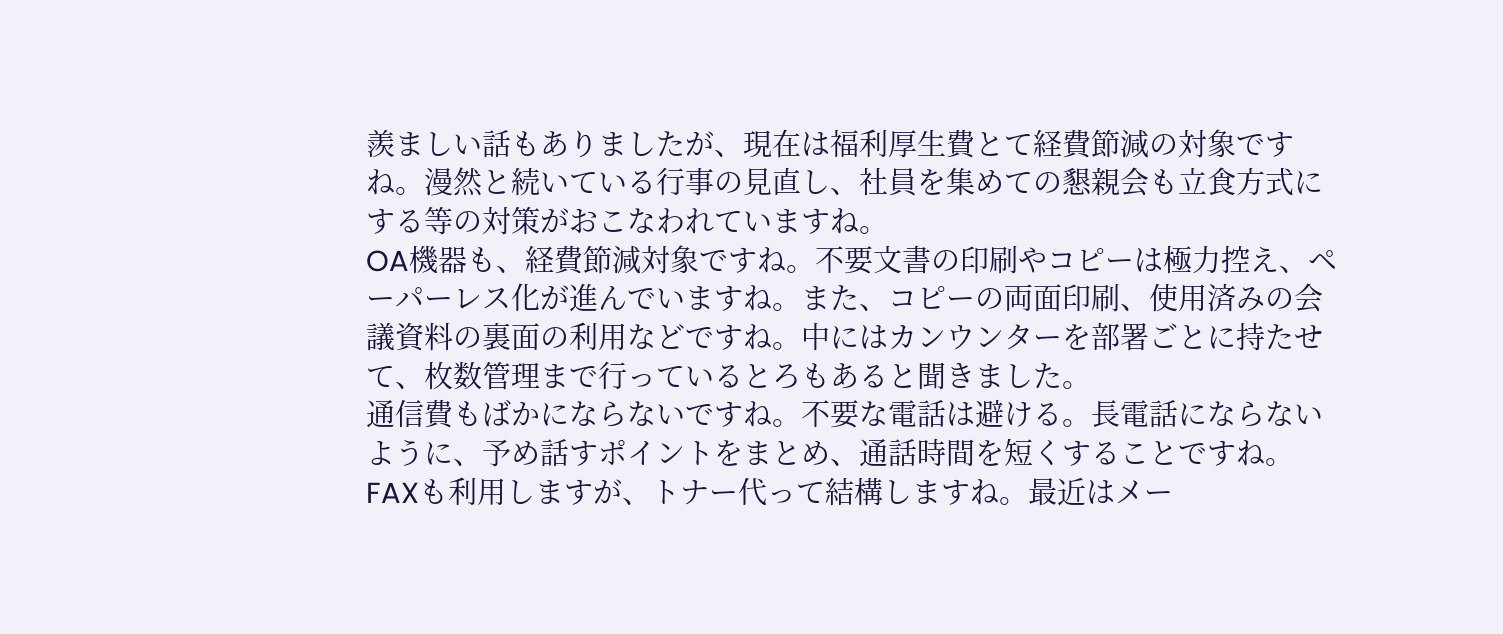羨ましい話もありましたが、現在は福利厚生費とて経費節減の対象ですね。漫然と続いている行事の見直し、社員を集めての懇親会も立食方式にする等の対策がおこなわれていますね。
OA機器も、経費節減対象ですね。不要文書の印刷やコピーは極力控え、ペーパーレス化が進んでいますね。また、コピーの両面印刷、使用済みの会議資料の裏面の利用などですね。中にはカンウンターを部署ごとに持たせて、枚数管理まで行っているとろもあると聞きました。
通信費もばかにならないですね。不要な電話は避ける。長電話にならないように、予め話すポイントをまとめ、通話時間を短くすることですね。FAXも利用しますが、トナー代って結構しますね。最近はメー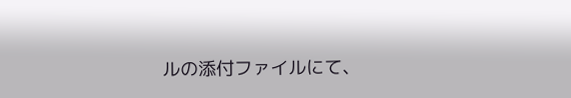ルの添付ファイルにて、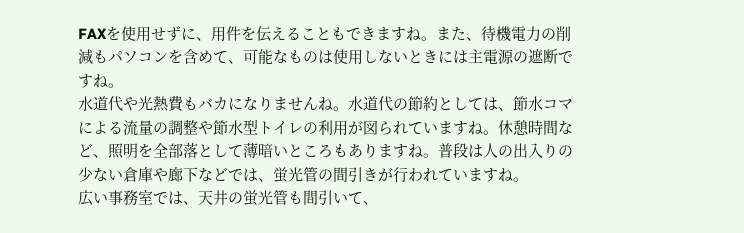FAXを使用せずに、用件を伝えることもできますね。また、待機電力の削減もパソコンを含めて、可能なものは使用しないときには主電源の遮断ですね。
水道代や光熱費もバカになりませんね。水道代の節約としては、節水コマによる流量の調整や節水型トイレの利用が図られていますね。休憩時間など、照明を全部落として薄暗いところもありますね。普段は人の出入りの少ない倉庫や廊下などでは、蛍光管の間引きが行われていますね。
広い事務室では、天井の蛍光管も間引いて、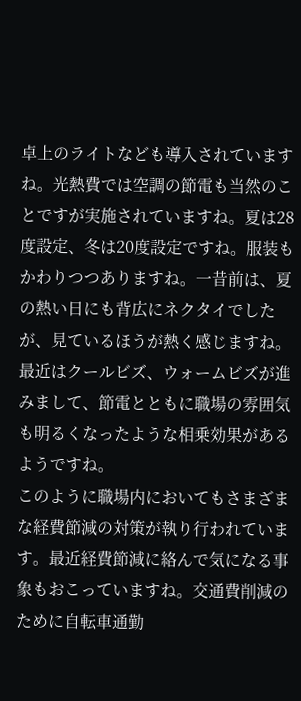卓上のライトなども導入されていますね。光熱費では空調の節電も当然のことですが実施されていますね。夏は28度設定、冬は20度設定ですね。服装もかわりつつありますね。一昔前は、夏の熱い日にも背広にネクタイでしたが、見ているほうが熱く感じますね。最近はクールビズ、ウォームビズが進みまして、節電とともに職場の雰囲気も明るくなったような相乗効果があるようですね。
このように職場内においてもさまざまな経費節減の対策が執り行われています。最近経費節減に絡んで気になる事象もおこっていますね。交通費削減のために自転車通勤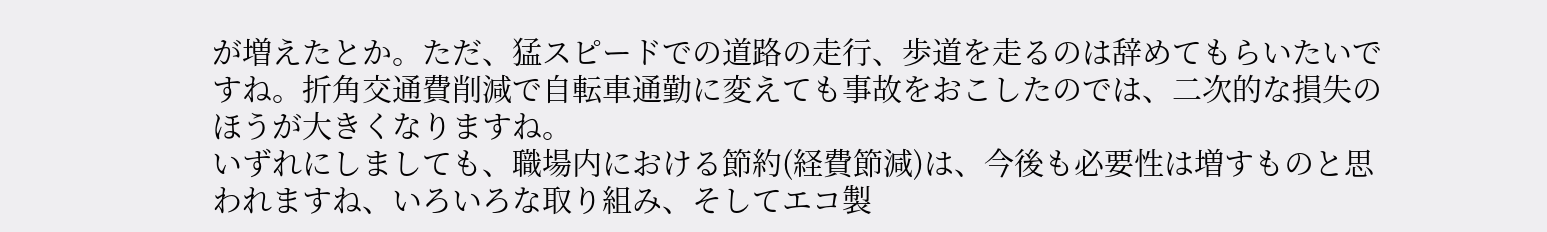が増えたとか。ただ、猛スピードでの道路の走行、歩道を走るのは辞めてもらいたいですね。折角交通費削減で自転車通勤に変えても事故をおこしたのでは、二次的な損失のほうが大きくなりますね。
いずれにしましても、職場内における節約(経費節減)は、今後も必要性は増すものと思われますね、いろいろな取り組み、そしてエコ製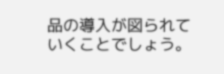品の導入が図られていくことでしょう。